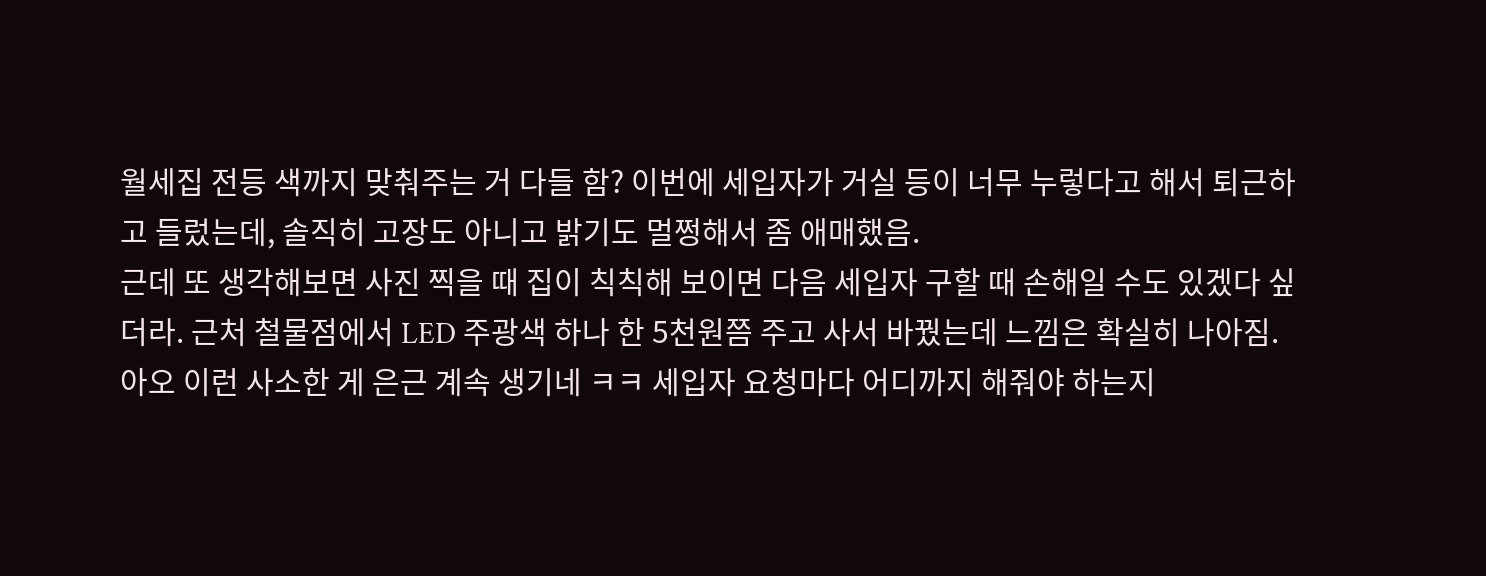월세집 전등 색까지 맞춰주는 거 다들 함? 이번에 세입자가 거실 등이 너무 누렇다고 해서 퇴근하고 들렀는데, 솔직히 고장도 아니고 밝기도 멀쩡해서 좀 애매했음.
근데 또 생각해보면 사진 찍을 때 집이 칙칙해 보이면 다음 세입자 구할 때 손해일 수도 있겠다 싶더라. 근처 철물점에서 LED 주광색 하나 한 5천원쯤 주고 사서 바꿨는데 느낌은 확실히 나아짐. 아오 이런 사소한 게 은근 계속 생기네 ㅋㅋ 세입자 요청마다 어디까지 해줘야 하는지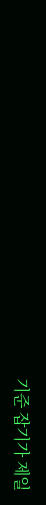기준 잡기가 제일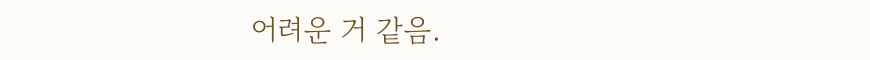어려운 거 같음.